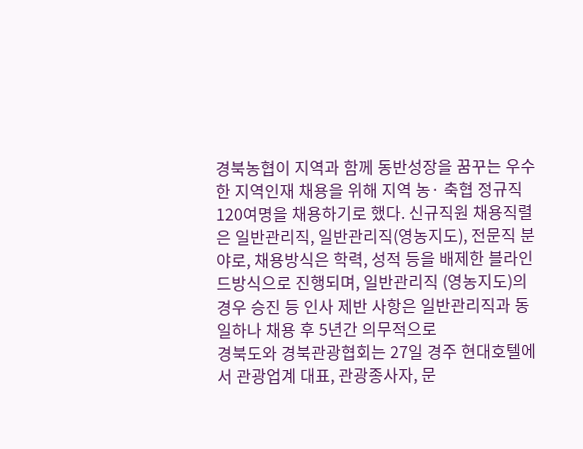경북농협이 지역과 함께 동반성장을 꿈꾸는 우수한 지역인재 채용을 위해 지역 농· 축협 정규직 120여명을 채용하기로 했다. 신규직원 채용직렬은 일반관리직, 일반관리직(영농지도), 전문직 분야로, 채용방식은 학력, 성적 등을 배제한 블라인드방식으로 진행되며, 일반관리직 (영농지도)의 경우 승진 등 인사 제반 사항은 일반관리직과 동일하나 채용 후 5년간 의무적으로
경북도와 경북관광협회는 27일 경주 현대호텔에서 관광업계 대표, 관광종사자, 문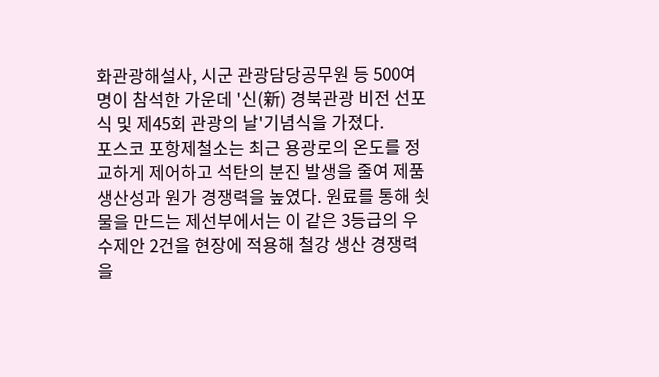화관광해설사, 시군 관광담당공무원 등 500여명이 참석한 가운데 '신(新) 경북관광 비전 선포식 및 제45회 관광의 날'기념식을 가졌다.
포스코 포항제철소는 최근 용광로의 온도를 정교하게 제어하고 석탄의 분진 발생을 줄여 제품 생산성과 원가 경쟁력을 높였다. 원료를 통해 쇳물을 만드는 제선부에서는 이 같은 3등급의 우수제안 2건을 현장에 적용해 철강 생산 경쟁력을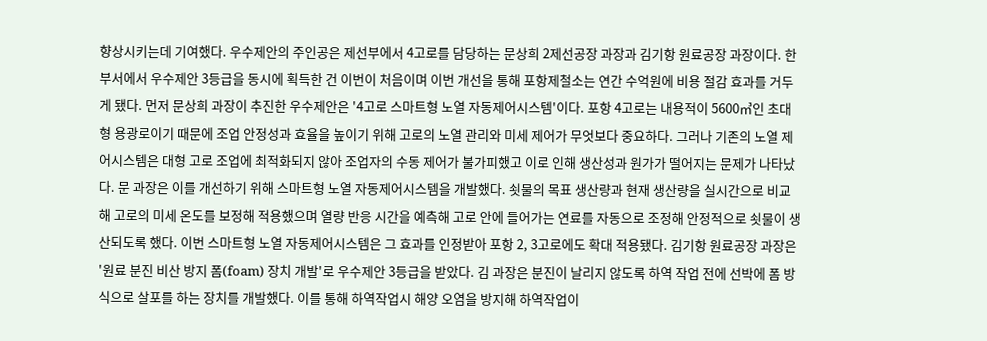향상시키는데 기여했다. 우수제안의 주인공은 제선부에서 4고로를 담당하는 문상희 2제선공장 과장과 김기항 원료공장 과장이다. 한 부서에서 우수제안 3등급을 동시에 획득한 건 이번이 처음이며 이번 개선을 통해 포항제철소는 연간 수억원에 비용 절감 효과를 거두게 됐다. 먼저 문상희 과장이 추진한 우수제안은 '4고로 스마트형 노열 자동제어시스템'이다. 포항 4고로는 내용적이 5600㎥인 초대형 용광로이기 때문에 조업 안정성과 효율을 높이기 위해 고로의 노열 관리와 미세 제어가 무엇보다 중요하다. 그러나 기존의 노열 제어시스템은 대형 고로 조업에 최적화되지 않아 조업자의 수동 제어가 불가피했고 이로 인해 생산성과 원가가 떨어지는 문제가 나타났다. 문 과장은 이를 개선하기 위해 스마트형 노열 자동제어시스템을 개발했다. 쇳물의 목표 생산량과 현재 생산량을 실시간으로 비교해 고로의 미세 온도를 보정해 적용했으며 열량 반응 시간을 예측해 고로 안에 들어가는 연료를 자동으로 조정해 안정적으로 쇳물이 생산되도록 했다. 이번 스마트형 노열 자동제어시스템은 그 효과를 인정받아 포항 2, 3고로에도 확대 적용됐다. 김기항 원료공장 과장은 '원료 분진 비산 방지 폼(foam) 장치 개발'로 우수제안 3등급을 받았다. 김 과장은 분진이 날리지 않도록 하역 작업 전에 선박에 폼 방식으로 살포를 하는 장치를 개발했다. 이를 통해 하역작업시 해양 오염을 방지해 하역작업이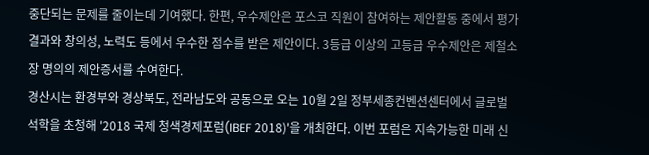중단되는 문제를 줄이는데 기여했다. 한편, 우수제안은 포스코 직원이 참여하는 제안활동 중에서 평가 결과와 창의성, 노력도 등에서 우수한 점수를 받은 제안이다. 3등급 이상의 고등급 우수제안은 제철소장 명의의 제안증서를 수여한다.
경산시는 환경부와 경상북도, 전라남도와 공동으로 오는 10월 2일 정부세종컨벤션센터에서 글로벌 석학을 초청해 '2018 국제 청색경제포럼(IBEF 2018)'을 개최한다. 이번 포럼은 지속가능한 미래 신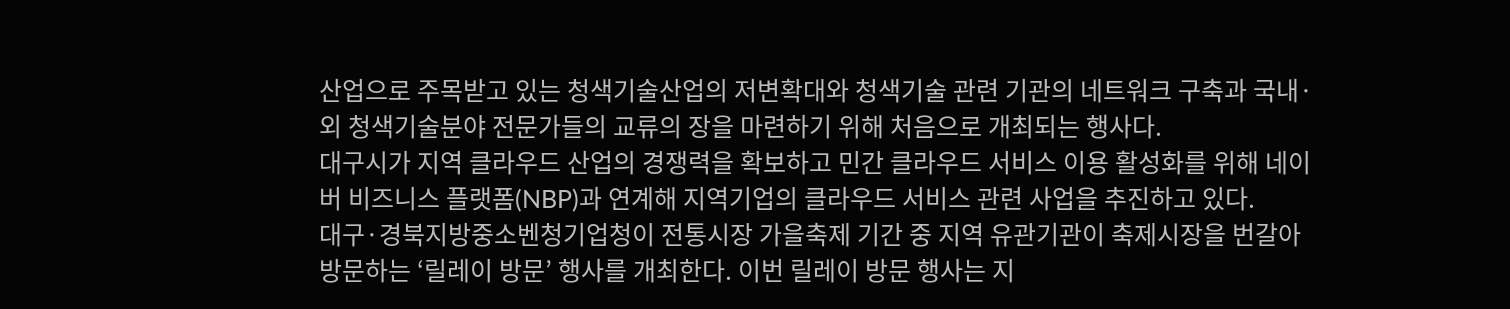산업으로 주목받고 있는 청색기술산업의 저변확대와 청색기술 관련 기관의 네트워크 구축과 국내·외 청색기술분야 전문가들의 교류의 장을 마련하기 위해 처음으로 개최되는 행사다.
대구시가 지역 클라우드 산업의 경쟁력을 확보하고 민간 클라우드 서비스 이용 활성화를 위해 네이버 비즈니스 플랫폼(NBP)과 연계해 지역기업의 클라우드 서비스 관련 사업을 추진하고 있다.
대구·경북지방중소벤청기업청이 전통시장 가을축제 기간 중 지역 유관기관이 축제시장을 번갈아 방문하는 ‘릴레이 방문’ 행사를 개최한다. 이번 릴레이 방문 행사는 지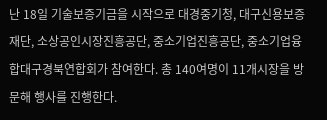난 18일 기술보증기금을 시작으로 대경중기청, 대구신용보증재단, 소상공인시장진흥공단, 중소기업진흥공단, 중소기업융합대구경북연합회가 참여한다. 총 140여명이 11개시장을 방문해 행사를 진행한다.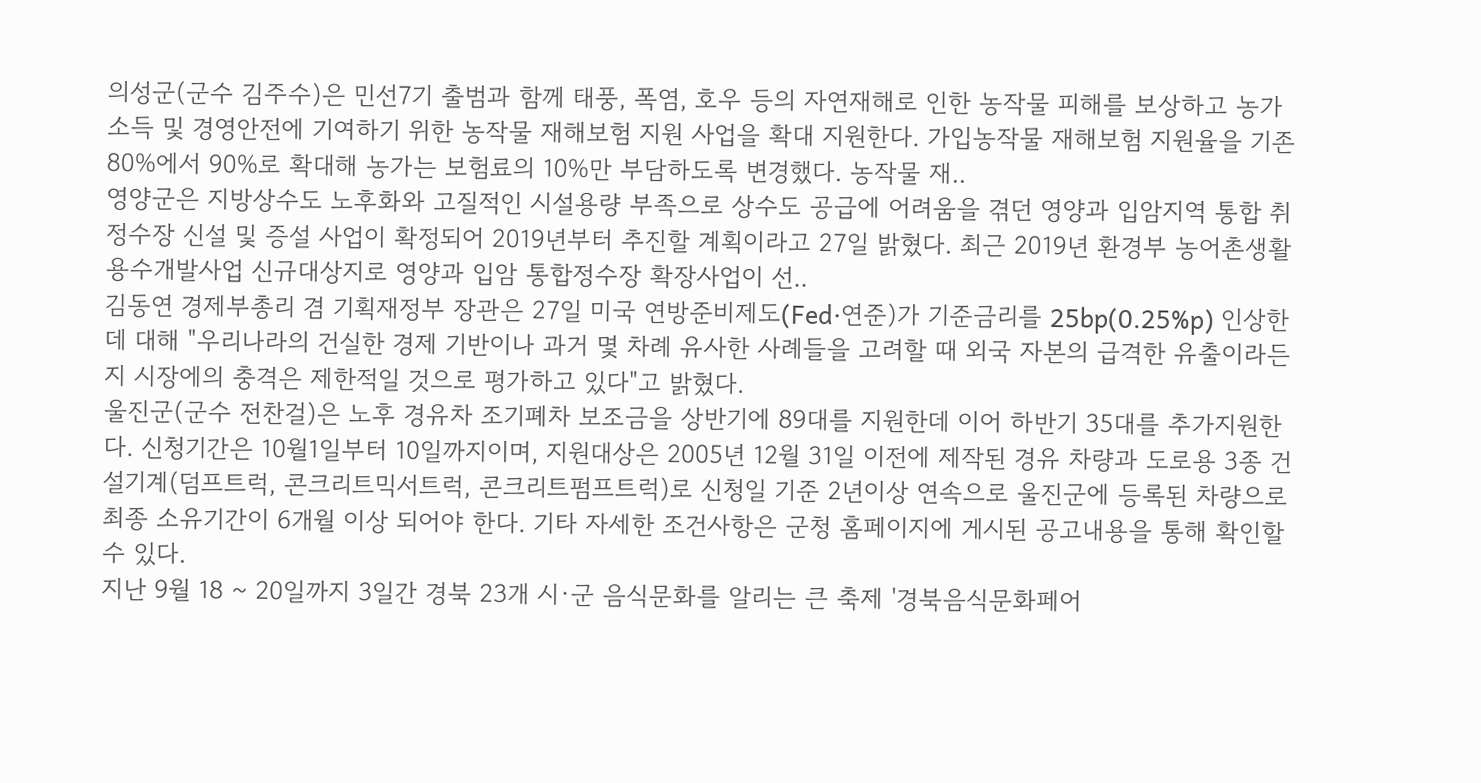의성군(군수 김주수)은 민선7기 출범과 함께 태풍, 폭염, 호우 등의 자연재해로 인한 농작물 피해를 보상하고 농가 소득 및 경영안전에 기여하기 위한 농작물 재해보험 지원 사업을 확대 지원한다. 가입농작물 재해보험 지원율을 기존 80%에서 90%로 확대해 농가는 보험료의 10%만 부담하도록 변경했다. 농작물 재..
영양군은 지방상수도 노후화와 고질적인 시설용량 부족으로 상수도 공급에 어려움을 겪던 영양과 입암지역 통합 취정수장 신설 및 증설 사업이 확정되어 2019년부터 추진할 계획이라고 27일 밝혔다. 최근 2019년 환경부 농어촌생활용수개발사업 신규대상지로 영양과 입암 통합정수장 확장사업이 선..
김동연 경제부총리 겸 기획재정부 장관은 27일 미국 연방준비제도(Fed·연준)가 기준금리를 25bp(0.25%p) 인상한 데 대해 "우리나라의 건실한 경제 기반이나 과거 몇 차례 유사한 사례들을 고려할 때 외국 자본의 급격한 유출이라든지 시장에의 충격은 제한적일 것으로 평가하고 있다"고 밝혔다.
울진군(군수 전찬걸)은 노후 경유차 조기폐차 보조금을 상반기에 89대를 지원한데 이어 하반기 35대를 추가지원한다. 신청기간은 10월1일부터 10일까지이며, 지원대상은 2005년 12월 31일 이전에 제작된 경유 차량과 도로용 3종 건설기계(덤프트럭, 콘크리트믹서트럭, 콘크리트펌프트럭)로 신청일 기준 2년이상 연속으로 울진군에 등록된 차량으로 최종 소유기간이 6개월 이상 되어야 한다. 기타 자세한 조건사항은 군청 홈페이지에 게시된 공고내용을 통해 확인할 수 있다.
지난 9월 18 ~ 20일까지 3일간 경북 23개 시·군 음식문화를 알리는 큰 축제 '경북음식문화페어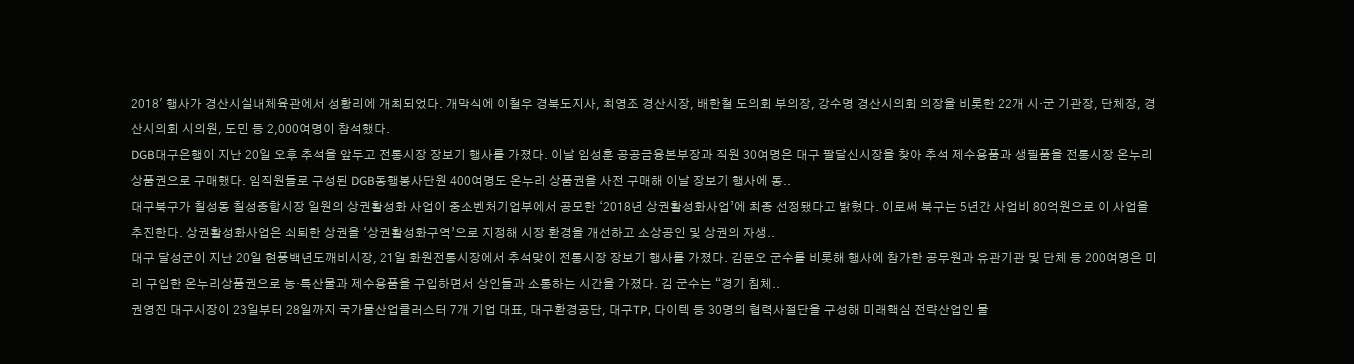2018' 행사가 경산시실내체육관에서 성황리에 개최되었다. 개막식에 이철우 경북도지사, 최영조 경산시장, 배한철 도의회 부의장, 강수명 경산시의회 의장을 비롯한 22개 시·군 기관장, 단체장, 경산시의회 시의원, 도민 등 2,000여명이 참석했다.
DGB대구은행이 지난 20일 오후 추석을 앞두고 전통시장 장보기 행사를 가졌다. 이날 임성훈 공공금융본부장과 직원 30여명은 대구 팔달신시장을 찾아 추석 제수용품과 생필품을 전통시장 온누리 상품권으로 구매했다. 임직원들로 구성된 DGB동행봉사단원 400여명도 온누리 상품권을 사전 구매해 이날 장보기 행사에 동..
대구북구가 칠성동 칠성종합시장 일원의 상권활성화 사업이 중소벤처기업부에서 공모한 ‘2018년 상권활성화사업’에 최종 선정됐다고 밝혔다. 이로써 북구는 5년간 사업비 80억원으로 이 사업을 추진한다. 상권활성화사업은 쇠퇴한 상권을 ‘상권활성화구역’으로 지정해 시장 환경을 개선하고 소상공인 및 상권의 자생..
대구 달성군이 지난 20일 현풍백년도깨비시장, 21일 화원전통시장에서 추석맞이 전통시장 장보기 행사를 가졌다. 김문오 군수를 비롯해 행사에 참가한 공무원과 유관기관 및 단체 등 200여명은 미리 구입한 온누리상품권으로 농·특산물과 제수용품을 구입하면서 상인들과 소통하는 시간을 가졌다. 김 군수는 “경기 침체..
권영진 대구시장이 23일부터 28일까지 국가물산업클러스터 7개 기업 대표, 대구환경공단, 대구TP, 다이텍 등 30명의 협력사절단을 구성해 미래핵심 전략산업인 물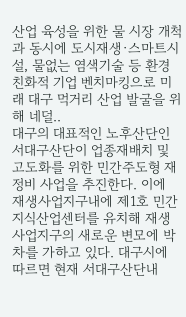산업 육성을 위한 물 시장 개척과 동시에 도시재생·스마트시설, 물없는 염색기술 등 환경 친화적 기업 벤치마킹으로 미래 대구 먹거리 산업 발굴을 위해 네덜..
대구의 대표적인 노후산단인 서대구산단이 업종재배치 및 고도화를 위한 민간주도형 재정비 사업을 추진한다. 이에 재생사업지구내에 제1호 민간지식산업센터를 유치해 재생사업지구의 새로운 변모에 박차를 가하고 있다. 대구시에 따르면 현재 서대구산단내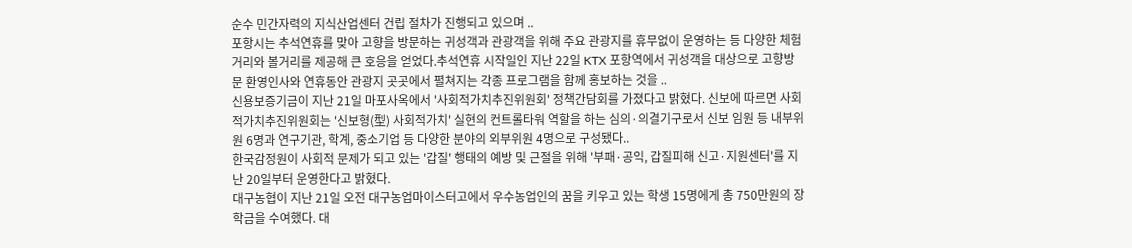순수 민간자력의 지식산업센터 건립 절차가 진행되고 있으며 ..
포항시는 추석연휴를 맞아 고향을 방문하는 귀성객과 관광객을 위해 주요 관광지를 휴무없이 운영하는 등 다양한 체험거리와 볼거리를 제공해 큰 호응을 얻었다.추석연휴 시작일인 지난 22일 KTX 포항역에서 귀성객을 대상으로 고향방문 환영인사와 연휴동안 관광지 곳곳에서 펼쳐지는 각종 프로그램을 함께 홍보하는 것을 ..
신용보증기금이 지난 21일 마포사옥에서 '사회적가치추진위원회' 정책간담회를 가졌다고 밝혔다. 신보에 따르면 사회적가치추진위원회는 '신보형(型) 사회적가치' 실현의 컨트롤타워 역할을 하는 심의·의결기구로서 신보 임원 등 내부위원 6명과 연구기관, 학계, 중소기업 등 다양한 분야의 외부위원 4명으로 구성됐다..
한국감정원이 사회적 문제가 되고 있는 '갑질' 행태의 예방 및 근절을 위해 '부패·공익, 갑질피해 신고·지원센터'를 지난 20일부터 운영한다고 밝혔다.
대구농협이 지난 21일 오전 대구농업마이스터고에서 우수농업인의 꿈을 키우고 있는 학생 15명에게 총 750만원의 장학금을 수여했다. 대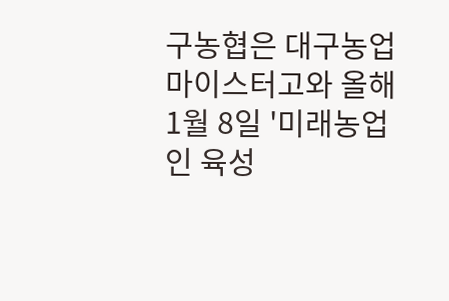구농협은 대구농업마이스터고와 올해 1월 8일 '미래농업인 육성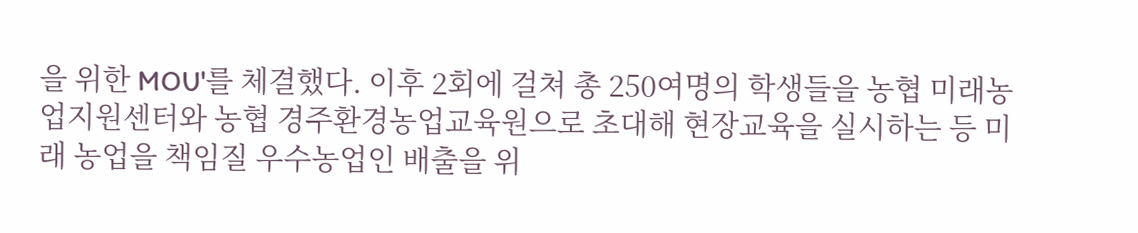을 위한 MOU'를 체결했다. 이후 2회에 걸쳐 총 250여명의 학생들을 농협 미래농업지원센터와 농협 경주환경농업교육원으로 초대해 현장교육을 실시하는 등 미래 농업을 책임질 우수농업인 배출을 위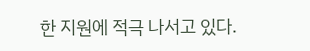한 지원에 적극 나서고 있다.